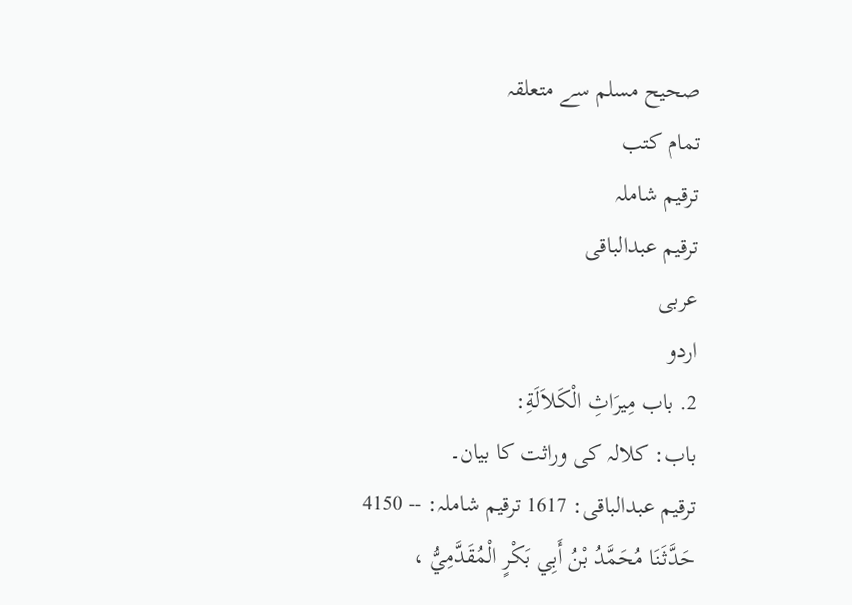صحيح مسلم سے متعلقہ
تمام کتب
ترقیم شاملہ
ترقيم عبدالباقی
عربی
اردو
2. باب مِيرَاثِ الْكَلاَلَةِ:
باب: کلالہ کی وراثت کا بیان۔
ترقیم عبدالباقی: 1617 ترقیم شاملہ: -- 4150
حَدَّثَنَا مُحَمَّدُ بْنُ أَبِي بَكْرٍ الْمُقَدَّمِيُّ ،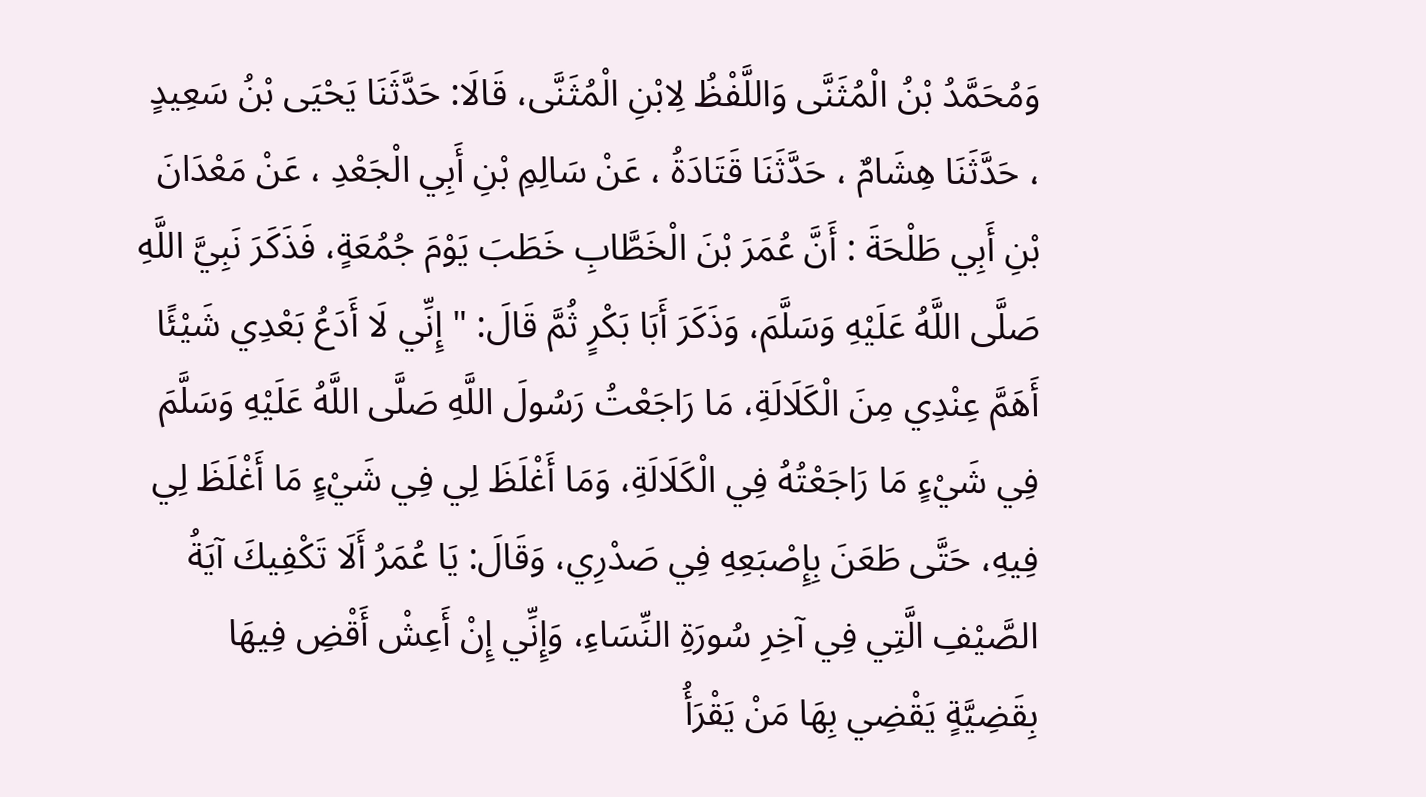وَمُحَمَّدُ بْنُ الْمُثَنَّى وَاللَّفْظُ لِابْنِ الْمُثَنَّى، قَالَا: حَدَّثَنَا يَحْيَى بْنُ سَعِيدٍ ، حَدَّثَنَا هِشَامٌ ، حَدَّثَنَا قَتَادَةُ ، عَنْ سَالِمِ بْنِ أَبِي الْجَعْدِ ، عَنْ مَعْدَانَ بْنِ أَبِي طَلْحَةَ : أَنَّ عُمَرَ بْنَ الْخَطَّابِ خَطَبَ يَوْمَ جُمُعَةٍ، فَذَكَرَ نَبِيَّ اللَّهِ صَلَّى اللَّهُ عَلَيْهِ وَسَلَّمَ، وَذَكَرَ أَبَا بَكْرٍ ثُمَّ قَالَ: " إِنِّي لَا أَدَعُ بَعْدِي شَيْئًا أَهَمَّ عِنْدِي مِنَ الْكَلَالَةِ، مَا رَاجَعْتُ رَسُولَ اللَّهِ صَلَّى اللَّهُ عَلَيْهِ وَسَلَّمَ فِي شَيْءٍ مَا رَاجَعْتُهُ فِي الْكَلَالَةِ، وَمَا أَغْلَظَ لِي فِي شَيْءٍ مَا أَغْلَظَ لِي فِيهِ، حَتَّى طَعَنَ بِإِصْبَعِهِ فِي صَدْرِي، وَقَالَ: يَا عُمَرُ أَلَا تَكْفِيكَ آيَةُ الصَّيْفِ الَّتِي فِي آخِرِ سُورَةِ النِّسَاءِ، وَإِنِّي إِنْ أَعِشْ أَقْضِ فِيهَا بِقَضِيَّةٍ يَقْضِي بِهَا مَنْ يَقْرَأُ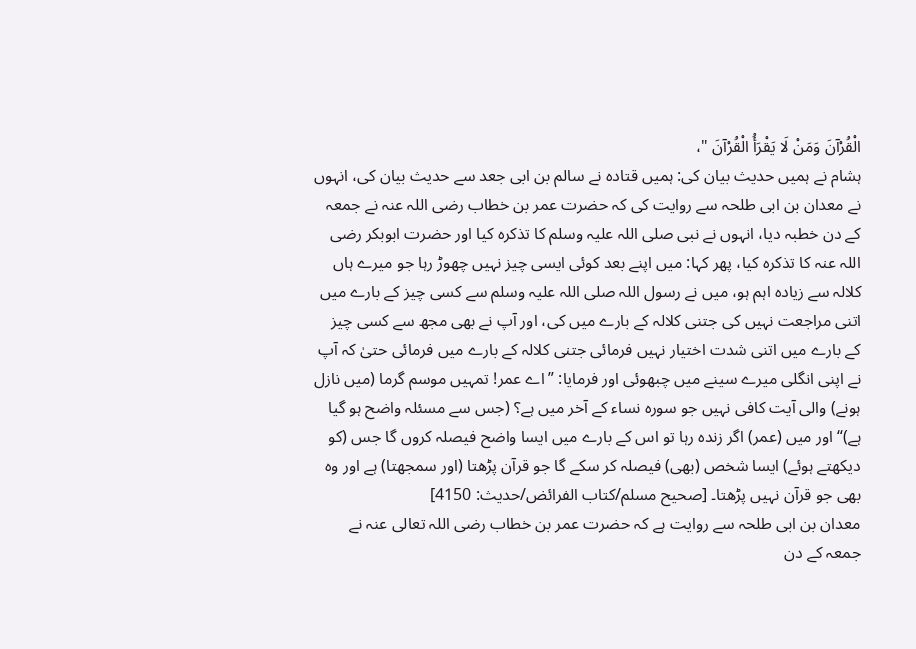الْقُرْآنَ وَمَنْ لَا يَقْرَأُ الْقُرْآنَ "،
ہشام نے ہمیں حدیث بیان کی: ہمیں قتادہ نے سالم بن ابی جعد سے حدیث بیان کی، انہوں نے معدان بن ابی طلحہ سے روایت کی کہ حضرت عمر بن خطاب رضی اللہ عنہ نے جمعہ کے دن خطبہ دیا، انہوں نے نبی صلی اللہ علیہ وسلم کا تذکرہ کیا اور حضرت ابوبکر رضی اللہ عنہ کا تذکرہ کیا، پھر کہا: میں اپنے بعد کوئی ایسی چیز نہیں چھوڑ رہا جو میرے ہاں کلالہ سے زیادہ اہم ہو، میں نے رسول اللہ صلی اللہ علیہ وسلم سے کسی چیز کے بارے میں اتنی مراجعت نہیں کی جتنی کلالہ کے بارے میں کی، اور آپ نے بھی مجھ سے کسی چیز کے بارے میں اتنی شدت اختیار نہیں فرمائی جتنی کلالہ کے بارے میں فرمائی حتیٰ کہ آپ نے اپنی انگلی میرے سینے میں چبھوئی اور فرمایا: ”اے عمر! تمہیں موسم گرما (میں نازل ہونے) والی آیت کافی نہیں جو سورہ نساء کے آخر میں ہے؟ (جس سے مسئلہ واضح ہو گیا ہے)“ اور میں (عمر) اگر زندہ رہا تو اس کے بارے میں ایسا واضح فیصلہ کروں گا جس (کو دیکھتے ہوئے) ایسا شخص (بھی) فیصلہ کر سکے گا جو قرآن پڑھتا (اور سمجھتا) ہے اور وہ بھی جو قرآن نہیں پڑھتا۔ [صحيح مسلم/كتاب الفرائض/حدیث: 4150]
معدان بن ابی طلحہ سے روایت ہے کہ حضرت عمر بن خطاب رضی اللہ تعالی عنہ نے جمعہ کے دن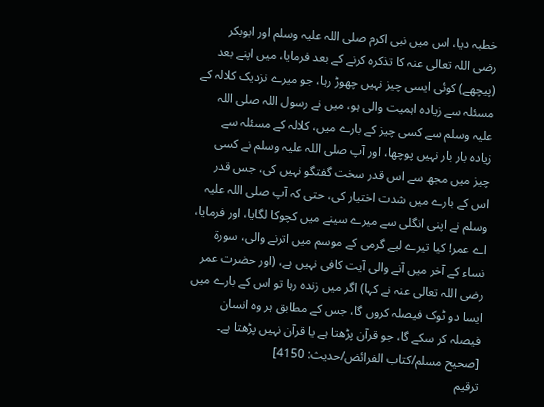خطبہ دیا، اس میں نبی اکرم صلی اللہ علیہ وسلم اور ابوبکر رضی اللہ تعالی عنہ کا تذکرہ کرنے کے بعد فرمایا، میں اپنے بعد (پیچھے) کوئی ایسی چیز نہیں چھوڑ رہا، جو میرے نزدیک کلالہ کے مسئلہ سے زیادہ اہمیت والی ہو، میں نے رسول اللہ صلی اللہ علیہ وسلم سے کسی چیز کے بارے میں، کلالہ کے مسئلہ سے زیادہ بار بار نہیں پوچھا، اور آپ صلی اللہ علیہ وسلم نے کسی چیز میں مجھ سے اس قدر سخت گفتگو نہیں کی، جس قدر اس کے بارے میں شدت اختیار کی، حتی کہ آپ صلی اللہ علیہ وسلم نے اپنی انگلی سے میرے سینے میں کچوکا لگایا، اور فرمایا، اے عمر! کیا تیرے لیے گرمی کے موسم میں اترنے والی، سورۃ نساء کے آخر میں آنے والی آیت کافی نہیں ہے، (اور حضرت عمر رضی اللہ تعالی عنہ نے کہا) اگر میں زندہ رہا تو اس کے بارے میں ایسا دو ٹوک فیصلہ کروں گا، جس کے مطابق ہر وہ انسان فیصلہ کر سکے گا، جو قرآن پڑھتا ہے یا قرآن نہیں پڑھتا ہے۔ [صحيح مسلم/كتاب الفرائض/حدیث: 4150]
ترقیم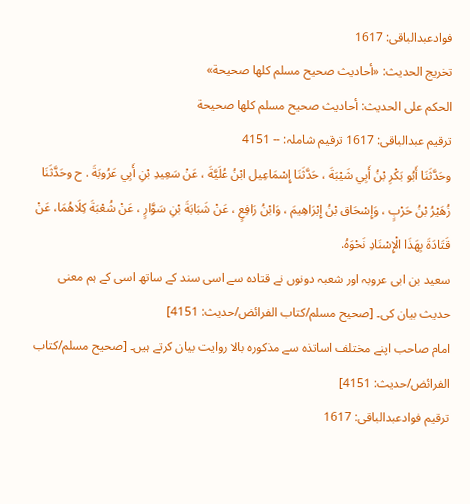فوادعبدالباقی: 1617
تخریج الحدیث: «أحاديث صحيح مسلم كلها صحيحة»
الحكم على الحديث: أحاديث صحيح مسلم كلها صحيحة
ترقیم عبدالباقی: 1617 ترقیم شاملہ: -- 4151
وحَدَّثَنَا أَبُو بَكْرِ بْنُ أَبِي شَيْبَةَ ، حَدَّثَنَا إِسْمَاعِيل ابْنُ عُلَيَّةَ ، عَنْ سَعِيدِ بْنِ أَبِي عَرُوبَةَ . ح وحَدَّثَنَا زُهَيْرُ بْنُ حَرْبٍ ، وَإِسْحَاق بْنُ إِبْرَاهِيمَ ، وَابْنُ رَافِعٍ ، عَنْ شَبَابَةَ بْنِ سَوَّارٍ ، عَنْ شُعْبَةَ كِلَاهُمَا، عَنْ قَتَادَةَ بِهَذَا الْإِسْنَادِ نَحْوَهُ.
سعید بن ابی عروبہ اور شعبہ دونوں نے قتادہ سے اسی سند کے ساتھ اسی کے ہم معنی حدیث بیان کی۔ [صحيح مسلم/كتاب الفرائض/حدیث: 4151]
امام صاحب اپنے مختلف اساتذہ سے مذکورہ بالا روایت بیان کرتے ہیں۔ [صحيح مسلم/كتاب الفرائض/حدیث: 4151]
ترقیم فوادعبدالباقی: 1617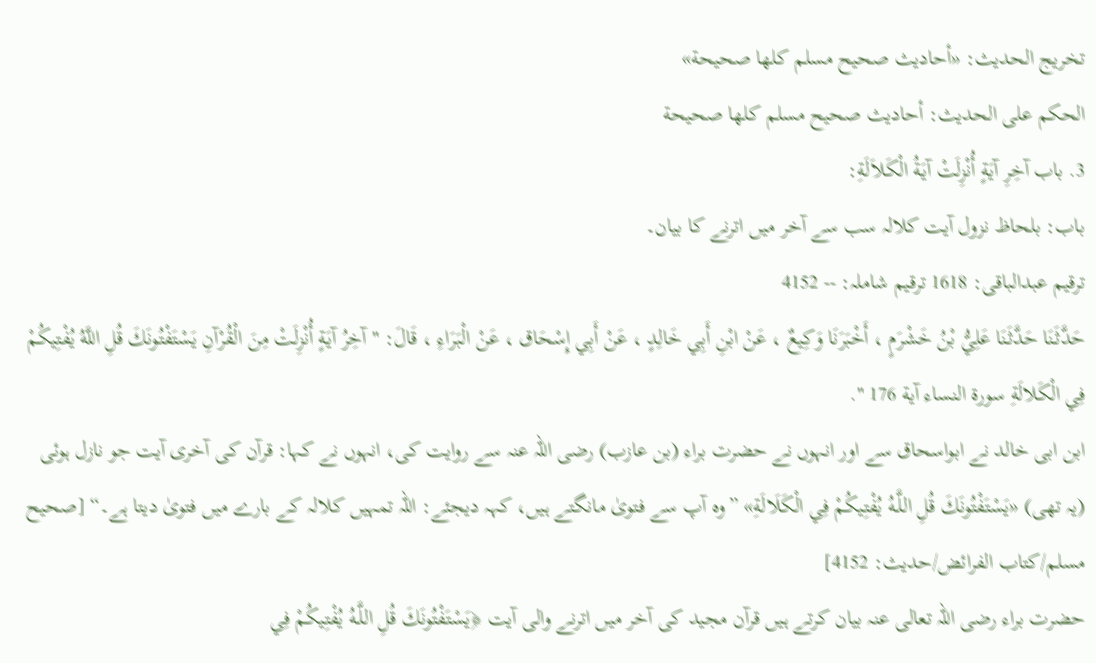تخریج الحدیث: «أحاديث صحيح مسلم كلها صحيحة»
الحكم على الحديث: أحاديث صحيح مسلم كلها صحيحة
3. باب آخِرِ آيَةٍ أُنْزِلَتْ آيَةُ الْكَلاَلَةِ:
باب: بلحاظ نزول آیت کلالہ سب سے آخر میں اترنے کا بیان۔
ترقیم عبدالباقی: 1618 ترقیم شاملہ: -- 4152
حَدَّثَنَا حَدَّثَنَا عَلِيُّ بْنُ خَشْرَمٍ ، أَخْبَرَنَا وَكِيعٌ ، عَنْ ابْنِ أَبِي خَالِدٍ ، عَنْ أَبِي إِسْحَاق ، عَنْ الْبَرَاءِ ، قَالَ: " آخِرُ آيَةٍ أُنْزِلَتْ مِنَ الْقُرْآنِ يَسْتَفْتُونَكَ قُلِ اللَّهُ يُفْتِيكُمْ فِي الْكَلالَةِ سورة النساء آية 176 ".
ابن ابی خالد نے ابواسحاق سے اور انہوں نے حضرت براء (بن عازب) رضی اللہ عنہ سے روایت کی، انہوں نے کہا: قرآن کی آخری آیت جو نازل ہوئی (یہ تھی) «يَسْتَفْتُونَكَ قُلِ اللَّـهُ يُفْتِيكُمْ فِي الْكَلَالَةِ» ”وہ آپ سے فتویٰ مانگتے ہیں، کہہ دیجئے: اللہ تمہیں کلالہ کے بارے میں فتویٰ دیتا ہے۔“ [صحيح مسلم/كتاب الفرائض/حدیث: 4152]
حضرت براء رضی اللہ تعالی عنہ بیان کرتے ہیں قرآن مجید کی آخر میں اترنے والی آیت ﴿يَسْتَفْتُونَكَ قُلِ اللَّـهُ يُفْتِيكُمْ فِي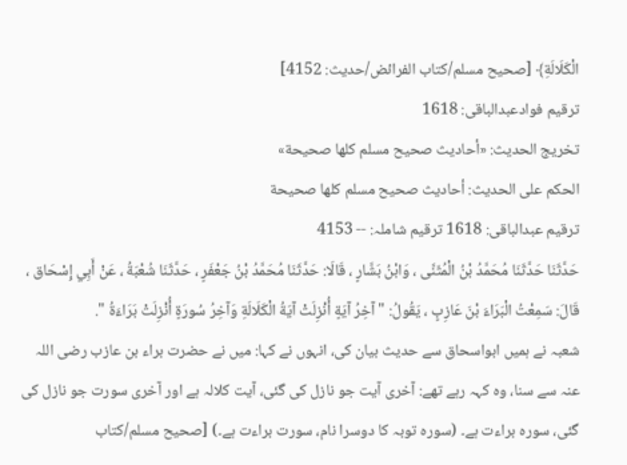الْكَلَالَةِ﴾ [صحيح مسلم/كتاب الفرائض/حدیث: 4152]
ترقیم فوادعبدالباقی: 1618
تخریج الحدیث: «أحاديث صحيح مسلم كلها صحيحة»
الحكم على الحديث: أحاديث صحيح مسلم كلها صحيحة
ترقیم عبدالباقی: 1618 ترقیم شاملہ: -- 4153
حَدَّثَنَا حَدَّثَنَا مُحَمَّدُ بْنُ الْمُثَنَّى ، وَابْنُ بَشَّارٍ ، قَالَا: حَدَّثَنَا مُحَمَّدُ بْنُ جَعْفَرٍ ، حَدَّثَنَا شُعْبَةُ ، عَنْ أَبِي إِسْحَاق ، قَالَ: سَمِعْتُ الْبَرَاءَ بْنَ عَازِبٍ ، يَقُولُ: " آخِرُ آيَةٍ أُنْزِلَتْ آيَةُ الْكَلَالَةِ وَآخِرُ سُورَةٍ أُنْزِلَتْ بَرَاءَةُ ".
شعبہ نے ہمیں ابواسحاق سے حدیث بیان کی، انہوں نے کہا: میں نے حضرت براء بن عازب رضی اللہ عنہ سے سنا، وہ کہہ رہے تھے: آخری آیت جو نازل کی گئی، آیت کلالہ ہے اور آخری سورت جو نازل کی گئی، سورہ براءت ہے۔ (سورہ توبہ کا دوسرا نام، سورت براءت ہے۔) [صحيح مسلم/كتاب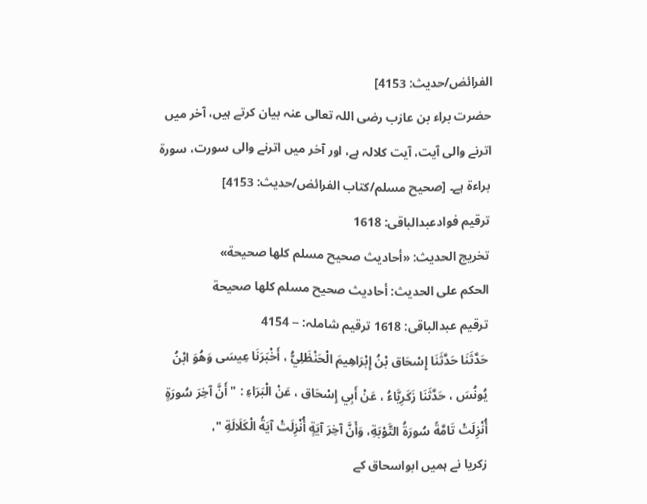الفرائض/حدیث: 4153]
حضرت براء بن عازب رضی اللہ تعالی عنہ بیان کرتے ہیں، آخر میں اترنے والی آیت، آیت کلالہ ہے، اور آخر میں اترنے والی سورت، سورۃ براءۃ ہے۔ [صحيح مسلم/كتاب الفرائض/حدیث: 4153]
ترقیم فوادعبدالباقی: 1618
تخریج الحدیث: «أحاديث صحيح مسلم كلها صحيحة»
الحكم على الحديث: أحاديث صحيح مسلم كلها صحيحة
ترقیم عبدالباقی: 1618 ترقیم شاملہ: -- 4154
حَدَّثَنَا حَدَّثَنَا إِسْحَاق بْنُ إِبْرَاهِيمَ الْحَنْظَلِيُّ ، أَخْبَرَنَا عِيسَى وَهُوَ ابْنُ يُونُسَ ، حَدَّثَنَا زَكَرِيَّاءُ ، عَنْ أَبِي إِسْحَاق ، عَنْ الْبَرَاءِ : " أَنَّ آخِرَ سُورَةٍ أُنْزِلَتْ تَامَّةً سُورَةُ التَّوْبَةِ، وَأَنَّ آخِرَ آيَةٍ أُنْزِلَتْ آيَةُ الْكَلَالَةِ "،
زکریا نے ہمیں ابواسحاق کے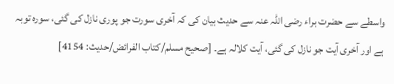واسطے سے حضرت براء رضی اللہ عنہ سے حدیث بیان کی کہ آخری سورت جو پوری نازل کی گئی، سورہ توبہ ہے اور آخری آیت جو نازل کی گئی، آیت کلالہ ہے۔ [صحيح مسلم/كتاب الفرائض/حدیث: 4154]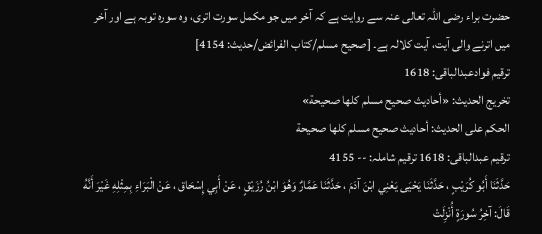حضرت براء رضی اللہ تعالی عنہ سے روایت ہے کہ آخر میں جو مکمل سورت اتری، وہ سورہ توبہ ہے اور آخر میں اترنے والی آیت، آیت کلالہ ہے۔ [صحيح مسلم/كتاب الفرائض/حدیث: 4154]
ترقیم فوادعبدالباقی: 1618
تخریج الحدیث: «أحاديث صحيح مسلم كلها صحيحة»
الحكم على الحديث: أحاديث صحيح مسلم كلها صحيحة
ترقیم عبدالباقی: 1618 ترقیم شاملہ: -- 4155
حَدَّثَنَا أَبُو كُرَيْبٍ ، حَدَّثَنَا يَحْيَى يَعْنِي ابْنَ آدَمَ ، حَدَّثَنَا عَمَّارٌ وَهُوَ ابْنُ رُزَيْقٍ ، عَنْ أَبِي إِسْحَاق ، عَنْ الْبَرَاءِ بِمِثْلِهِ غَيْرَ أَنَّهُ قَالَ: آخِرُ سُورَةٍ أُنْزِلَتْ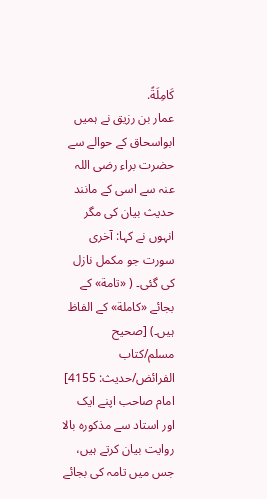كَامِلَةً.
عمار بن رزیق نے ہمیں ابواسحاق کے حوالے سے حضرت براء رضی اللہ عنہ سے اسی کے مانند حدیث بیان کی مگر انہوں نے کہا: آخری سورت جو مکمل نازل کی گئی۔ ( «تامة» کے بجائے «كاملة» کے الفاظ ہیں۔) [صحيح مسلم/كتاب الفرائض/حدیث: 4155]
امام صاحب اپنے ایک اور استاد سے مذکورہ بالا روایت بیان کرتے ہیں، جس میں تامہ کی بجائے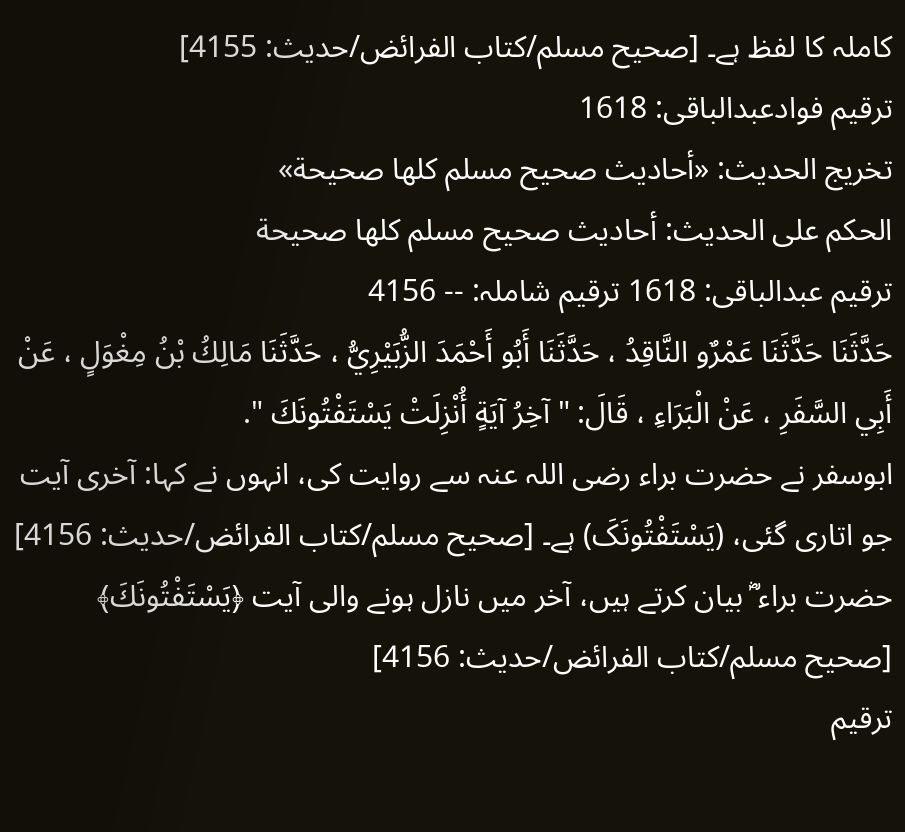کاملہ کا لفظ ہے۔ [صحيح مسلم/كتاب الفرائض/حدیث: 4155]
ترقیم فوادعبدالباقی: 1618
تخریج الحدیث: «أحاديث صحيح مسلم كلها صحيحة»
الحكم على الحديث: أحاديث صحيح مسلم كلها صحيحة
ترقیم عبدالباقی: 1618 ترقیم شاملہ: -- 4156
حَدَّثَنَا حَدَّثَنَا عَمْرٌو النَّاقِدُ ، حَدَّثَنَا أَبُو أَحْمَدَ الزُّبَيْرِيُّ ، حَدَّثَنَا مَالِكُ بْنُ مِغْوَلٍ ، عَنْ أَبِي السَّفَرِ ، عَنْ الْبَرَاءِ ، قَالَ: " آخِرُ آيَةٍ أُنْزِلَتْ يَسْتَفْتُونَكَ ".
ابوسفر نے حضرت براء رضی اللہ عنہ سے روایت کی، انہوں نے کہا: آخری آیت جو اتاری گئی، (یَسْتَفْتُونَکَ) ہے۔ [صحيح مسلم/كتاب الفرائض/حدیث: 4156]
حضرت براء ؓ بیان کرتے ہیں، آخر میں نازل ہونے والی آیت ﴿يَسْتَفْتُونَكَ﴾ [صحيح مسلم/كتاب الفرائض/حدیث: 4156]
ترقیم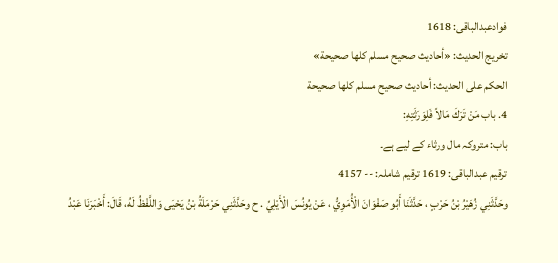فوادعبدالباقی: 1618
تخریج الحدیث: «أحاديث صحيح مسلم كلها صحيحة»
الحكم على الحديث: أحاديث صحيح مسلم كلها صحيحة
4. باب مَنْ تَرَكَ مَالاً فَلِوَرَثَتِهِ:
باب: متروکہ مال ورثاء کے لیے ہے۔
ترقیم عبدالباقی: 1619 ترقیم شاملہ: -- 4157
وحَدَّثَنِي زُهَيْرُ بْنُ حَرْبٍ ، حَدَّثَنَا أَبُو صَفْوَانَ الْأُمَوِيُّ ، عَنْ يُونُسَ الْأَيْلِيِّ . ح وحَدَّثَنِي حَرْمَلَةُ بْنُ يَحْيَى وَاللَّفْظُ لَهُ، قَالَ: أَخْبَرَنَا عَبْدُ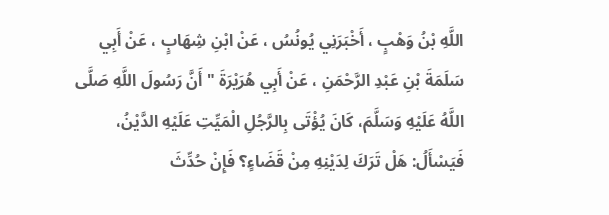اللَّهِ بْنُ وَهْبٍ ، أَخْبَرَنِي يُونُسُ ، عَنْ ابْنِ شِهَابٍ ، عَنْ أَبِي سَلَمَةَ بْنِ عَبْدِ الرَّحْمَنِ ، عَنْ أَبِي هُرَيْرَةَ " أَنَّ رَسُولَ اللَّهِ صَلَّى اللَّهُ عَلَيْهِ وَسَلَّمَ، كَانَ يُؤْتَى بِالرَّجُلِ الْمَيِّتِ عَلَيْهِ الدَّيْنُ، فَيَسْأَلُ: هَلْ تَرَكَ لِدَيْنِهِ مِنْ قَضَاءٍ؟ فَإِنْ حُدِّثَ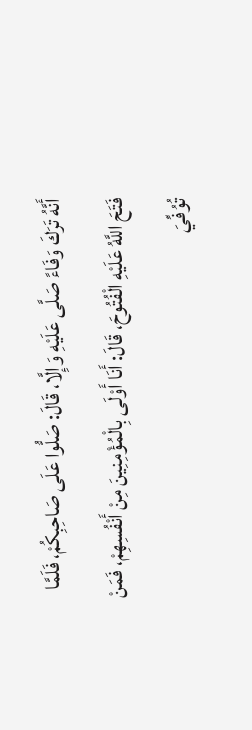أَنَّهُ تَرَكَ وَفَاءً صَلَّى عَلَيْهِ وَإِلَّا، قَالَ: صَلُّوا عَلَى صَاحِبِكُمْ، فَلَمَّا فَتَحَ اللَّهُ عَلَيْهِ الْفُتُوحَ، قَالَ: أَنَا أَوْلَى بِالْمُؤْمِنِينَ مِنْ أَنْفُسِهِمْ، فَمَنْ تُوُفِّيَ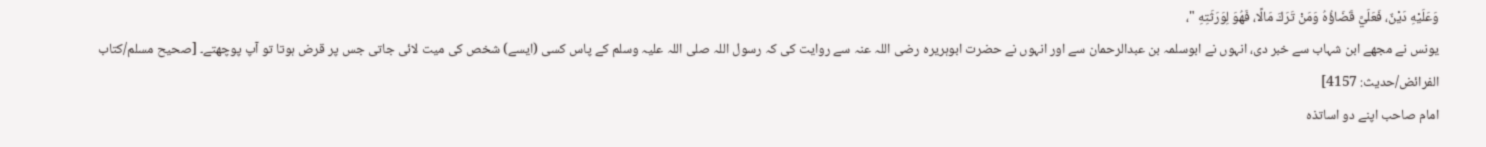وَعَلَيْهِ دَيْنٌ، فَعَلَيَّ قَضَاؤُهُ وَمَنْ تَرَكَ مَالًا، فَهُوَ لِوَرَثَتِهِ "،
یونس نے مجھے ابن شہاب سے خبر دی، انہوں نے ابوسلمہ بن عبدالرحمان سے اور انہوں نے حضرت ابوہریرہ رضی اللہ عنہ سے روایت کی کہ رسول اللہ صلی اللہ علیہ وسلم کے پاس کسی (ایسے) شخص کی میت لائی جاتی جس پر قرض ہوتا تو آپ پوچھتے۔ [صحيح مسلم/كتاب الفرائض/حدیث: 4157]
امام صاحب اپنے دو اساتذہ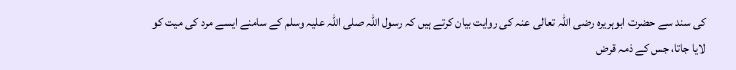کی سند سے حضرت ابوہریرہ رضی اللہ تعالی عنہ کی روایت بیان کرتے ہیں کہ رسول اللہ صلی اللہ علیہ وسلم کے سامنے ایسے مرد کی میت کو لایا جاتا، جس کے ذمہ قرض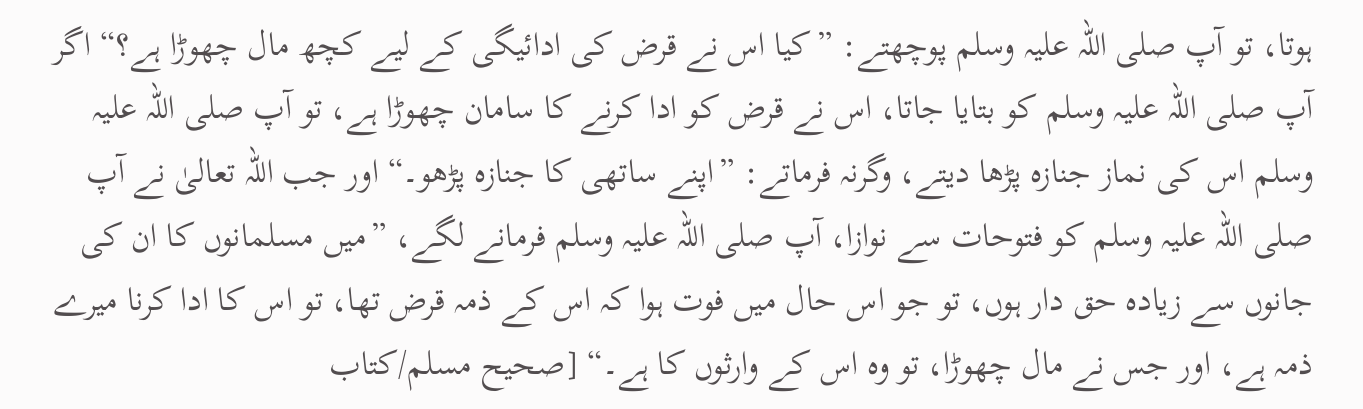ہوتا، تو آپ صلی اللہ علیہ وسلم پوچھتے: ”کیا اس نے قرض کی ادائیگی کے لیے کچھ مال چھوڑا ہے؟“ اگر آپ صلی اللہ علیہ وسلم کو بتایا جاتا، اس نے قرض کو ادا کرنے کا سامان چھوڑا ہے، تو آپ صلی اللہ علیہ وسلم اس کی نماز جنازہ پڑھا دیتے، وگرنہ فرماتے: ”اپنے ساتھی کا جنازہ پڑھو۔“ اور جب اللہ تعالیٰ نے آپ صلی اللہ علیہ وسلم کو فتوحات سے نوازا، آپ صلی اللہ علیہ وسلم فرمانے لگے، ”میں مسلمانوں کا ان کی جانوں سے زیادہ حق دار ہوں، تو جو اس حال میں فوت ہوا کہ اس کے ذمہ قرض تھا، تو اس کا ادا کرنا میرے ذمہ ہے، اور جس نے مال چھوڑا، تو وہ اس کے وارثوں کا ہے۔“ [صحيح مسلم/كتاب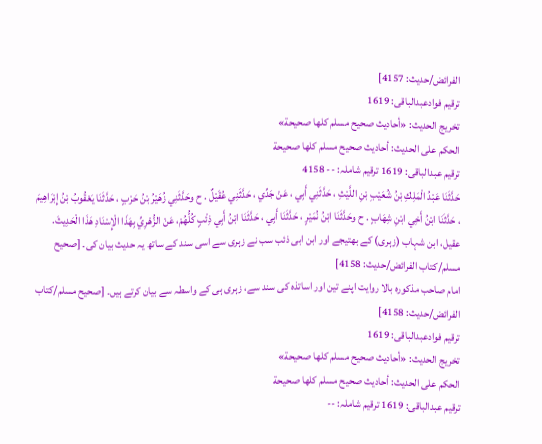الفرائض/حدیث: 4157]
ترقیم فوادعبدالباقی: 1619
تخریج الحدیث: «أحاديث صحيح مسلم كلها صحيحة»
الحكم على الحديث: أحاديث صحيح مسلم كلها صحيحة
ترقیم عبدالباقی: 1619 ترقیم شاملہ: -- 4158
حَدَّثَنَا عَبْدُ الْمَلِكِ بْنُ شُعَيْبِ بْنِ اللَّيْثِ ، حَدَّثَنِي أَبِي ، عَنْ جَدِّي ، حَدَّثَنِي عُقَيْلٌ . ح وحَدَّثَنِي زُهَيْرُ بْنُ حَرْبٍ ، حَدَّثَنَا يَعْقُوبُ بْنُ إِبْرَاهِيمَ ، حَدَّثَنَا ابْنُ أَخِي ابْنِ شِهَابٍ . ح وحَدَّثَنَا ابْنُ نُمَيْرٍ ، حَدَّثَنَا أَبِي ، حَدَّثَنَا ابْنُ أَبِي ذِئْبٍ كُلُّهُمْ، عَنْ الزُّهْرِيِّ بِهَذَا الْإِسْنَادِ هَذَا الْحَدِيثَ.
عقیل، ابن شہاب (زہری) کے بھتیجے اور ابن ابی ذئب سب نے زہری سے اسی سند کے ساتھ یہ حدیث بیان کی۔ [صحيح مسلم/كتاب الفرائض/حدیث: 4158]
امام صاحب مذکورہ بالا روایت اپنے تین اور اساتذہ کی سند سے، زہری ہی کے واسطہ سے بیان کرتے ہیں۔ [صحيح مسلم/كتاب الفرائض/حدیث: 4158]
ترقیم فوادعبدالباقی: 1619
تخریج الحدیث: «أحاديث صحيح مسلم كلها صحيحة»
الحكم على الحديث: أحاديث صحيح مسلم كلها صحيحة
ترقیم عبدالباقی: 1619 ترقیم شاملہ: --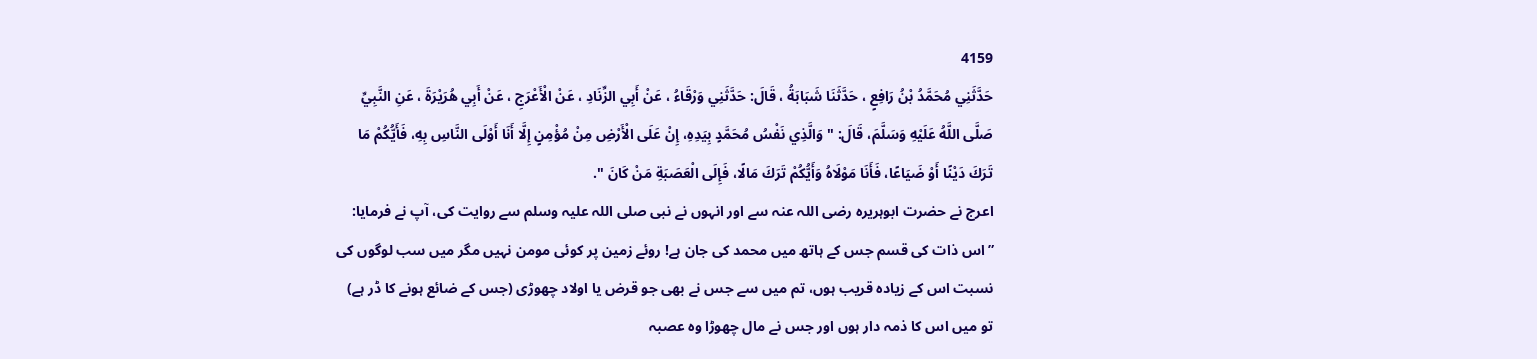4159
حَدَّثَنِي مُحَمَّدُ بْنُ رَافِعٍ ، حَدَّثَنَا شَبَابَةُ ، قَالَ: حَدَّثَنِي وَرْقَاءُ ، عَنْ أَبِي الزِّنَادِ ، عَنْ الْأَعْرَجِ ، عَنْ أَبِي هُرَيْرَةَ ، عَنِ النَّبِيِّ صَلَّى اللَّهُ عَلَيْهِ وَسَلَّمَ، قَالَ: " وَالَّذِي نَفْسُ مُحَمَّدٍ بِيَدِهِ، إِنْ عَلَى الْأَرْضِ مِنْ مُؤْمِنٍ إِلَّا أَنَا أَوْلَى النَّاسِ بِهِ، فَأَيُّكُمْ مَا تَرَكَ دَيْنًا أَوْ ضَيَاعًا، فَأَنَا مَوْلَاهُ وَأَيُّكُمْ تَرَكَ مَالًا، فَإِلَى الْعَصَبَةِ مَنْ كَانَ ".
اعرج نے حضرت ابوہریرہ رضی اللہ عنہ سے اور انہوں نے نبی صلی اللہ علیہ وسلم سے روایت کی، آپ نے فرمایا: ”اس ذات کی قسم جس کے ہاتھ میں محمد کی جان ہے! روئے زمین پر کوئی مومن نہیں مگر میں سب لوگوں کی نسبت اس کے زیادہ قریب ہوں، تم میں سے جس نے بھی جو قرض یا اولاد چھوڑی (جس کے ضائع ہونے کا ڈر ہے) تو میں اس کا ذمہ دار ہوں اور جس نے مال چھوڑا وہ عصبہ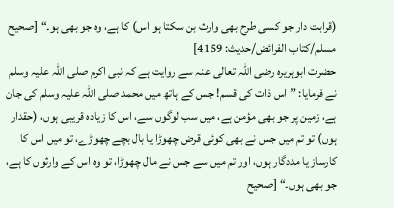(قرابت دار جو کسی طرح بھی وارث بن سکتا ہو اس) کا ہے، وہ جو بھی ہو۔“ [صحيح مسلم/كتاب الفرائض/حدیث: 4159]
حضرت ابوہریرہ رضی اللہ تعالی عنہ سے روایت ہے کہ نبی اکرم صلی اللہ علیہ وسلم نے فرمایا: ”اس ذات کی قسم! جس کے ہاتھ میں محمد صلی اللہ علیہ وسلم کی جان ہے، زمین پر جو بھی مؤمن ہے، میں سب لوگوں سے، اس کا زیادہ قریبی ہوں، (حقدار ہوں) تو تم میں جس نے بھی کوئی قرض چھوڑا یا بال بچے چھوڑے، تو میں اس کا کارساز یا مددگار ہوں، اور تم میں سے جس نے مال چھوڑا، تو وہ اس کے وارثوں کا ہے، جو بھی ہوں۔“ [صحيح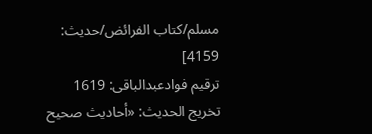مسلم/كتاب الفرائض/حدیث: 4159]
ترقیم فوادعبدالباقی: 1619
تخریج الحدیث: «أحاديث صحيح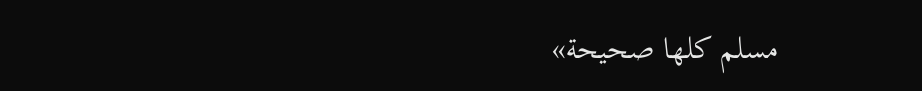مسلم كلها صحيحة»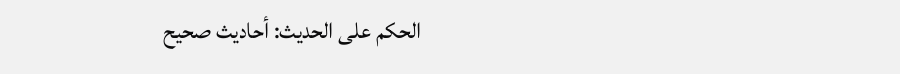الحكم على الحديث: أحاديث صحيح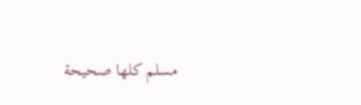مسلم كلها صحيحة